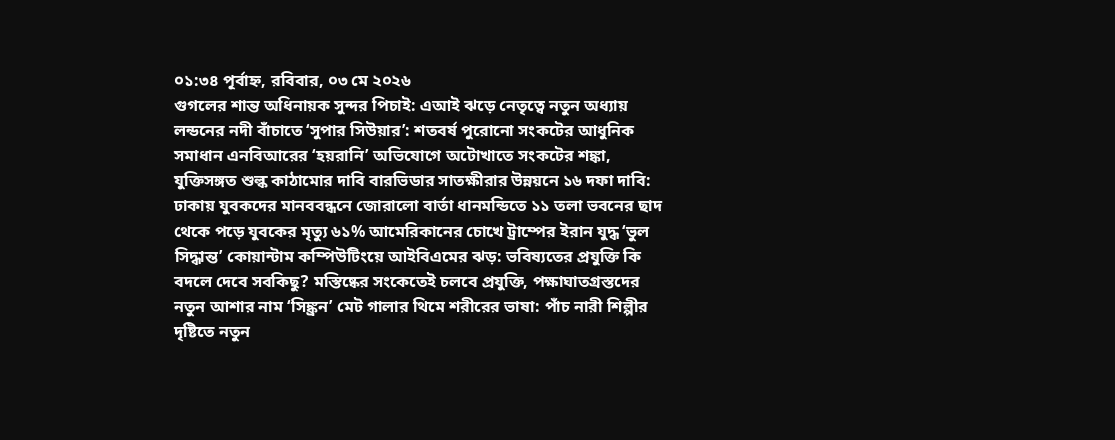০১:৩৪ পূর্বাহ্ন, রবিবার, ০৩ মে ২০২৬
গুগলের শান্ত অধিনায়ক সুন্দর পিচাই: এআই ঝড়ে নেতৃত্বে নতুন অধ্যায় লন্ডনের নদী বাঁচাতে ‘সুপার সিউয়ার’: শতবর্ষ পুরোনো সংকটের আধুনিক সমাধান এনবিআরের ‘হয়রানি’ অভিযোগে অটোখাতে সংকটের শঙ্কা, যুক্তিসঙ্গত শুল্ক কাঠামোর দাবি বারভিডার সাতক্ষীরার উন্নয়নে ১৬ দফা দাবি: ঢাকায় যুবকদের মানববন্ধনে জোরালো বার্তা ধানমন্ডিতে ১১ তলা ভবনের ছাদ থেকে পড়ে যুবকের মৃত্যু ৬১% আমেরিকানের চোখে ট্রাম্পের ইরান যুদ্ধ ‘ভুল সিদ্ধান্ত’ কোয়ান্টাম কম্পিউটিংয়ে আইবিএমের ঝড়: ভবিষ্যতের প্রযুক্তি কি বদলে দেবে সবকিছু? মস্তিষ্কের সংকেতেই চলবে প্রযুক্তি, পক্ষাঘাতগ্রস্তদের নতুন আশার নাম ‘সিঙ্ক্রন’ মেট গালার থিমে শরীরের ভাষা: পাঁচ নারী শিল্পীর দৃষ্টিতে নতুন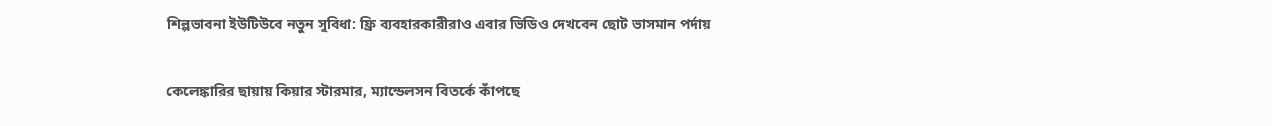শিল্পভাবনা ইউটিউবে নতুন সুবিধা: ফ্রি ব্যবহারকারীরাও এবার ভিডিও দেখবেন ছোট ভাসমান পর্দায়

কেলেঙ্কারির ছায়ায় কিয়ার স্টারমার, ম্যান্ডেলসন বিতর্কে কাঁপছে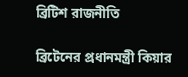ব্রিটিশ রাজনীতি

ব্রিটেনের প্রধানমন্ত্রী কিয়ার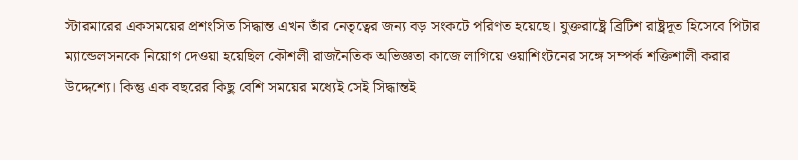স্টারমারের একসময়ের প্রশংসিত সিদ্ধান্ত এখন তাঁর নেতৃত্বের জন্য বড় সংকটে পরিণত হয়েছে। যুক্তরাষ্ট্রে ব্রিটিশ রাষ্ট্রদূত হিসেবে পিটার ম্যান্ডেলসনকে নিয়োগ দেওয়া হয়েছিল কৌশলী রাজনৈতিক অভিজ্ঞতা কাজে লাগিয়ে ওয়াশিংটনের সঙ্গে সম্পর্ক শক্তিশালী করার উদ্দেশ্যে। কিন্তু এক বছরের কিছু বেশি সময়ের মধ্যেই সেই সিদ্ধান্তই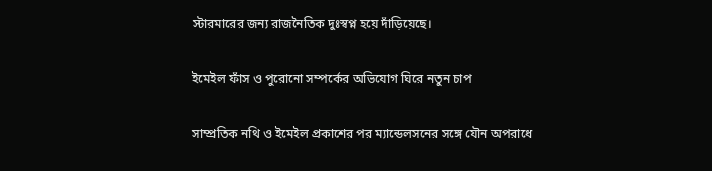স্টারমারের জন্য রাজনৈতিক দুঃস্বপ্ন হয়ে দাঁড়িয়েছে।

ইমেইল ফাঁস ও পুরোনো সম্পর্কের অভিযোগ ঘিরে নতুন চাপ

সাম্প্রতিক নথি ও ইমেইল প্রকাশের পর ম্যান্ডেলসনের সঙ্গে যৌন অপরাধে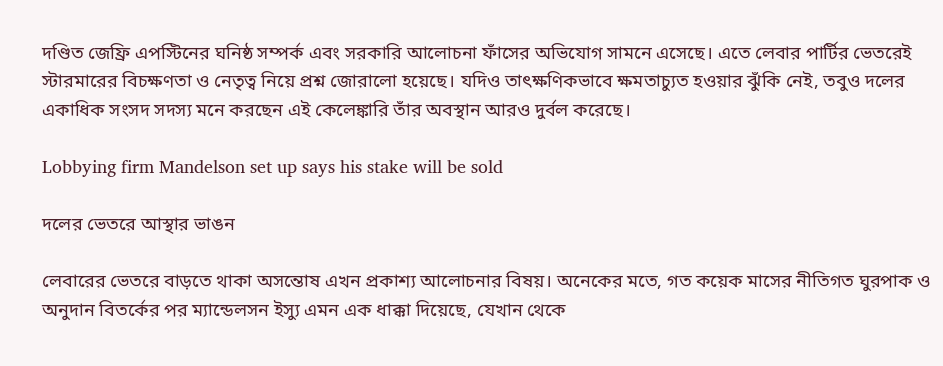দণ্ডিত জেফ্রি এপস্টিনের ঘনিষ্ঠ সম্পর্ক এবং সরকারি আলোচনা ফাঁসের অভিযোগ সামনে এসেছে। এতে লেবার পার্টির ভেতরেই স্টারমারের বিচক্ষণতা ও নেতৃত্ব নিয়ে প্রশ্ন জোরালো হয়েছে। যদিও তাৎক্ষণিকভাবে ক্ষমতাচ্যুত হওয়ার ঝুঁকি নেই, তবুও দলের একাধিক সংসদ সদস্য মনে করছেন এই কেলেঙ্কারি তাঁর অবস্থান আরও দুর্বল করেছে।

Lobbying firm Mandelson set up says his stake will be sold

দলের ভেতরে আস্থার ভাঙন

লেবারের ভেতরে বাড়তে থাকা অসন্তোষ এখন প্রকাশ্য আলোচনার বিষয়। অনেকের মতে, গত কয়েক মাসের নীতিগত ঘুরপাক ও অনুদান বিতর্কের পর ম্যান্ডেলসন ইস্যু এমন এক ধাক্কা দিয়েছে, যেখান থেকে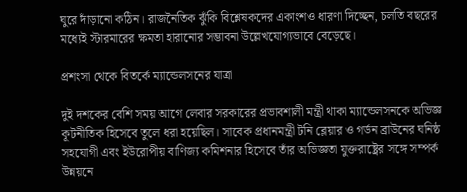ঘুরে দাঁড়ানো কঠিন। রাজনৈতিক ঝুঁকি বিশ্লেষকদের একাংশও ধারণা দিচ্ছেন, চলতি বছরের মধ্যেই স্টারমারের ক্ষমতা হারানোর সম্ভাবনা উল্লেখযোগ্যভাবে বেড়েছে।

প্রশংসা থেকে বিতর্কে ম্যান্ডেলসনের যাত্রা

দুই দশকের বেশি সময় আগে লেবার সরকারের প্রভাবশালী মন্ত্রী থাকা ম্যান্ডেলসনকে অভিজ্ঞ কূটনীতিক হিসেবে তুলে ধরা হয়েছিল। সাবেক প্রধানমন্ত্রী টনি ব্লেয়ার ও গর্ডন ব্রাউনের ঘনিষ্ঠ সহযোগী এবং ইউরোপীয় বাণিজ্য কমিশনার হিসেবে তাঁর অভিজ্ঞতা যুক্তরাষ্ট্রের সঙ্গে সম্পর্ক উন্নয়নে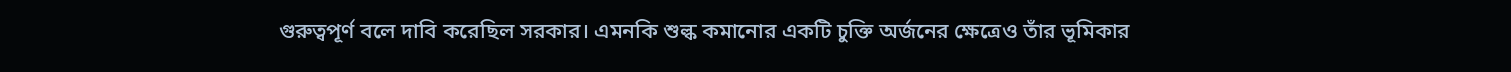গুরুত্বপূর্ণ বলে দাবি করেছিল সরকার। এমনকি শুল্ক কমানোর একটি চুক্তি অর্জনের ক্ষেত্রেও তাঁর ভূমিকার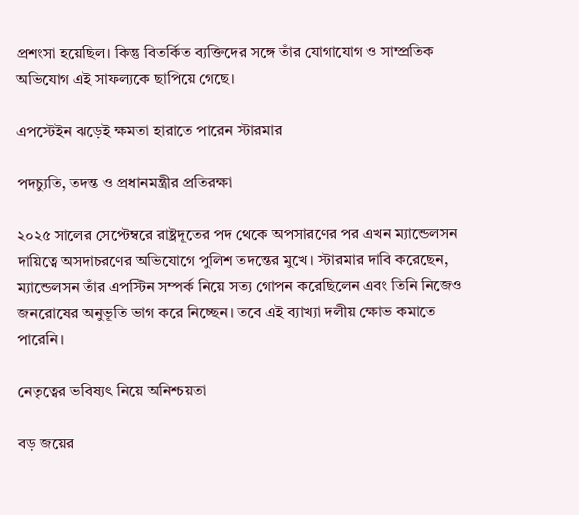প্রশংসা হয়েছিল। কিন্তু বিতর্কিত ব্যক্তিদের সঙ্গে তাঁর যোগাযোগ ও সাম্প্রতিক অভিযোগ এই সাফল্যকে ছাপিয়ে গেছে।

এপস্টেইন ঝড়েই ক্ষমতা হারাতে পারেন স্টারমার

পদচ্যুতি, তদন্ত ও প্রধানমন্ত্রীর প্রতিরক্ষা

২০২৫ সালের সেপ্টেম্বরে রাষ্ট্রদূতের পদ থেকে অপসারণের পর এখন ম্যান্ডেলসন দায়িত্বে অসদাচরণের অভিযোগে পুলিশ তদন্তের মুখে। স্টারমার দাবি করেছেন, ম্যান্ডেলসন তাঁর এপস্টিন সম্পর্ক নিয়ে সত্য গোপন করেছিলেন এবং তিনি নিজেও জনরোষের অনুভূতি ভাগ করে নিচ্ছেন। তবে এই ব্যাখ্যা দলীয় ক্ষোভ কমাতে পারেনি।

নেতৃত্বের ভবিষ্যৎ নিয়ে অনিশ্চয়তা

বড় জয়ের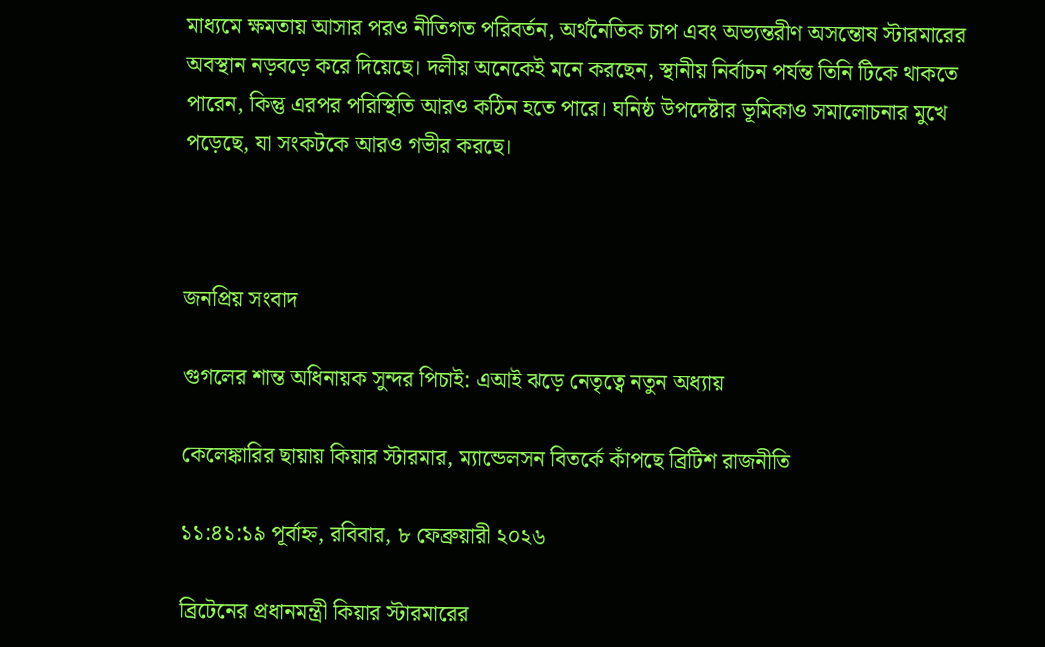মাধ্যমে ক্ষমতায় আসার পরও নীতিগত পরিবর্তন, অর্থনৈতিক চাপ এবং অভ্যন্তরীণ অসন্তোষ স্টারমারের অবস্থান নড়বড়ে করে দিয়েছে। দলীয় অনেকেই মনে করছেন, স্থানীয় নির্বাচন পর্যন্ত তিনি টিকে থাকতে পারেন, কিন্তু এরপর পরিস্থিতি আরও কঠিন হতে পারে। ঘনিষ্ঠ উপদেষ্টার ভূমিকাও সমালোচনার মুখে পড়েছে, যা সংকটকে আরও গভীর করছে।



জনপ্রিয় সংবাদ

গুগলের শান্ত অধিনায়ক সুন্দর পিচাই: এআই ঝড়ে নেতৃত্বে নতুন অধ্যায়

কেলেঙ্কারির ছায়ায় কিয়ার স্টারমার, ম্যান্ডেলসন বিতর্কে কাঁপছে ব্রিটিশ রাজনীতি

১১:৪১:১৯ পূর্বাহ্ন, রবিবার, ৮ ফেব্রুয়ারী ২০২৬

ব্রিটেনের প্রধানমন্ত্রী কিয়ার স্টারমারের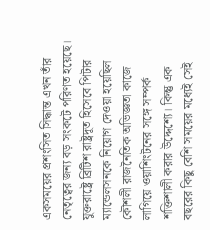একসময়ের প্রশংসিত সিদ্ধান্ত এখন তাঁর নেতৃত্বের জন্য বড় সংকটে পরিণত হয়েছে। যুক্তরাষ্ট্রে ব্রিটিশ রাষ্ট্রদূত হিসেবে পিটার ম্যান্ডেলসনকে নিয়োগ দেওয়া হয়েছিল কৌশলী রাজনৈতিক অভিজ্ঞতা কাজে লাগিয়ে ওয়াশিংটনের সঙ্গে সম্পর্ক শক্তিশালী করার উদ্দেশ্যে। কিন্তু এক বছরের কিছু বেশি সময়ের মধ্যেই সেই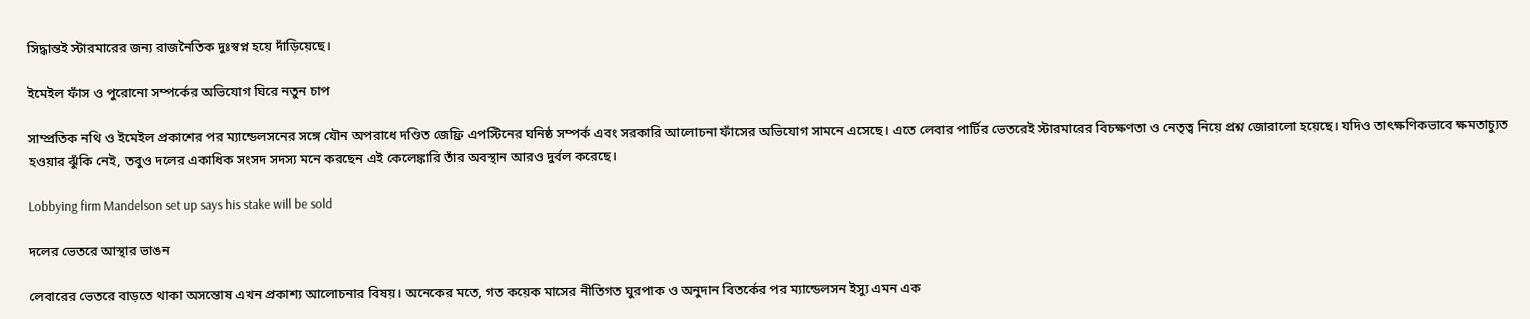সিদ্ধান্তই স্টারমারের জন্য রাজনৈতিক দুঃস্বপ্ন হয়ে দাঁড়িয়েছে।

ইমেইল ফাঁস ও পুরোনো সম্পর্কের অভিযোগ ঘিরে নতুন চাপ

সাম্প্রতিক নথি ও ইমেইল প্রকাশের পর ম্যান্ডেলসনের সঙ্গে যৌন অপরাধে দণ্ডিত জেফ্রি এপস্টিনের ঘনিষ্ঠ সম্পর্ক এবং সরকারি আলোচনা ফাঁসের অভিযোগ সামনে এসেছে। এতে লেবার পার্টির ভেতরেই স্টারমারের বিচক্ষণতা ও নেতৃত্ব নিয়ে প্রশ্ন জোরালো হয়েছে। যদিও তাৎক্ষণিকভাবে ক্ষমতাচ্যুত হওয়ার ঝুঁকি নেই, তবুও দলের একাধিক সংসদ সদস্য মনে করছেন এই কেলেঙ্কারি তাঁর অবস্থান আরও দুর্বল করেছে।

Lobbying firm Mandelson set up says his stake will be sold

দলের ভেতরে আস্থার ভাঙন

লেবারের ভেতরে বাড়তে থাকা অসন্তোষ এখন প্রকাশ্য আলোচনার বিষয়। অনেকের মতে, গত কয়েক মাসের নীতিগত ঘুরপাক ও অনুদান বিতর্কের পর ম্যান্ডেলসন ইস্যু এমন এক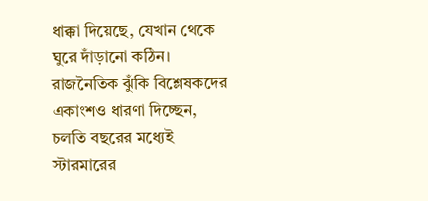ধাক্কা দিয়েছে, যেখান থেকে ঘুরে দাঁড়ানো কঠিন। রাজনৈতিক ঝুঁকি বিশ্লেষকদের একাংশও ধারণা দিচ্ছেন, চলতি বছরের মধ্যেই স্টারমারের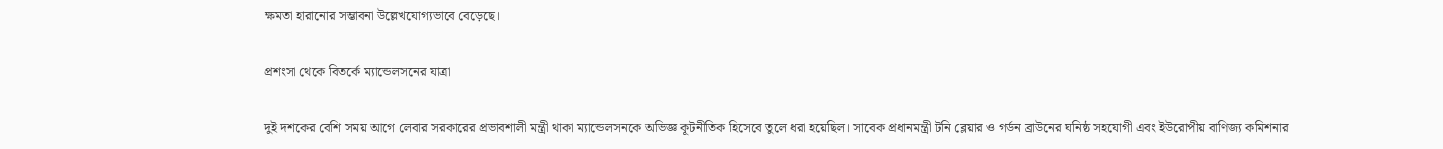ক্ষমতা হারানোর সম্ভাবনা উল্লেখযোগ্যভাবে বেড়েছে।

প্রশংসা থেকে বিতর্কে ম্যান্ডেলসনের যাত্রা

দুই দশকের বেশি সময় আগে লেবার সরকারের প্রভাবশালী মন্ত্রী থাকা ম্যান্ডেলসনকে অভিজ্ঞ কূটনীতিক হিসেবে তুলে ধরা হয়েছিল। সাবেক প্রধানমন্ত্রী টনি ব্লেয়ার ও গর্ডন ব্রাউনের ঘনিষ্ঠ সহযোগী এবং ইউরোপীয় বাণিজ্য কমিশনার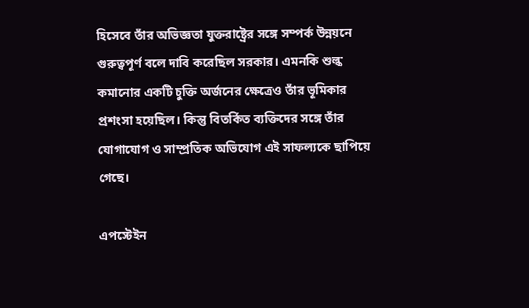হিসেবে তাঁর অভিজ্ঞতা যুক্তরাষ্ট্রের সঙ্গে সম্পর্ক উন্নয়নে গুরুত্বপূর্ণ বলে দাবি করেছিল সরকার। এমনকি শুল্ক কমানোর একটি চুক্তি অর্জনের ক্ষেত্রেও তাঁর ভূমিকার প্রশংসা হয়েছিল। কিন্তু বিতর্কিত ব্যক্তিদের সঙ্গে তাঁর যোগাযোগ ও সাম্প্রতিক অভিযোগ এই সাফল্যকে ছাপিয়ে গেছে।

এপস্টেইন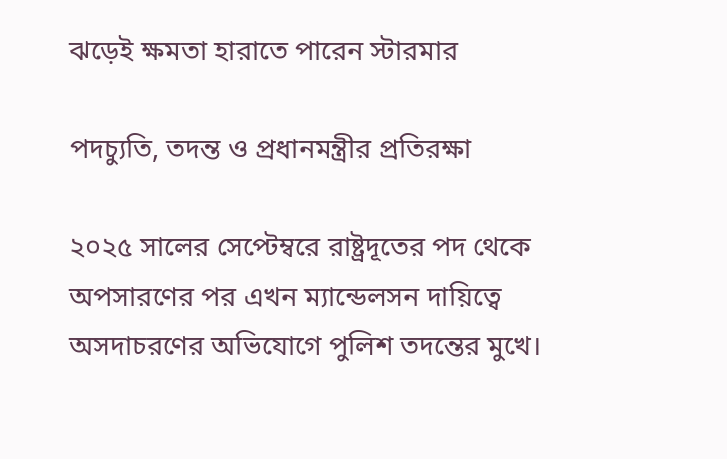ঝড়েই ক্ষমতা হারাতে পারেন স্টারমার

পদচ্যুতি, তদন্ত ও প্রধানমন্ত্রীর প্রতিরক্ষা

২০২৫ সালের সেপ্টেম্বরে রাষ্ট্রদূতের পদ থেকে অপসারণের পর এখন ম্যান্ডেলসন দায়িত্বে অসদাচরণের অভিযোগে পুলিশ তদন্তের মুখে।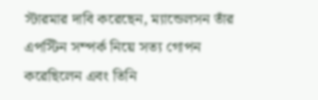স্টারমার দাবি করেছেন, ম্যান্ডেলসন তাঁর এপস্টিন সম্পর্ক নিয়ে সত্য গোপন করেছিলেন এবং তিনি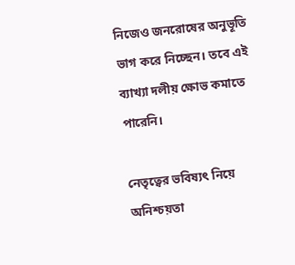নিজেও জনরোষের অনুভূতি ভাগ করে নিচ্ছেন। তবে এই ব্যাখ্যা দলীয় ক্ষোভ কমাতে পারেনি।

নেতৃত্বের ভবিষ্যৎ নিয়ে অনিশ্চয়তা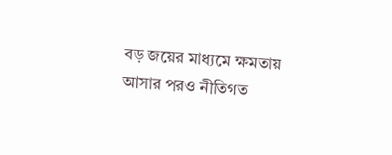বড় জয়ের মাধ্যমে ক্ষমতায় আসার পরও নীতিগত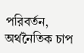পরিবর্তন, অর্থনৈতিক চাপ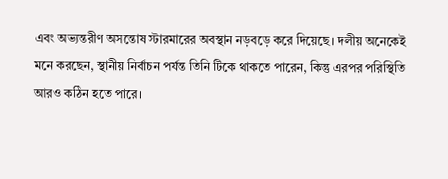এবং অভ্যন্তরীণ অসন্তোষ স্টারমারের অবস্থান নড়বড়ে করে দিয়েছে। দলীয় অনেকেই মনে করছেন, স্থানীয় নির্বাচন পর্যন্ত তিনি টিকে থাকতে পারেন, কিন্তু এরপর পরিস্থিতি আরও কঠিন হতে পারে।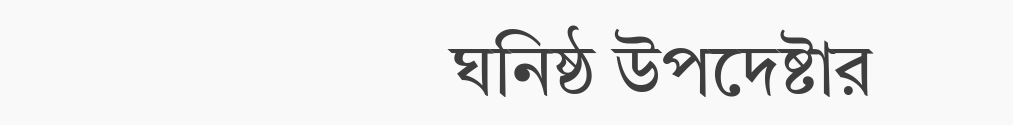ঘনিষ্ঠ উপদেষ্টার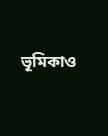ভূমিকাও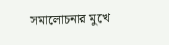সমালোচনার মুখে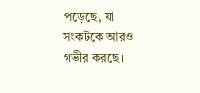পড়েছে, যা সংকটকে আরও গভীর করছে।